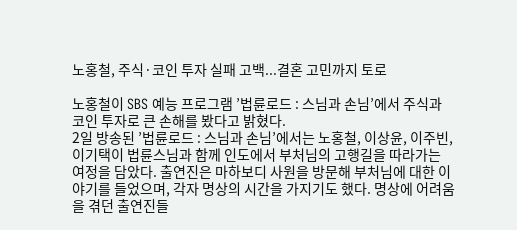노홍철, 주식·코인 투자 실패 고백...결혼 고민까지 토로

노홍철이 SBS 예능 프로그램 ’법륜로드 : 스님과 손님’에서 주식과 코인 투자로 큰 손해를 봤다고 밝혔다.
2일 방송된 ’법륜로드 : 스님과 손님’에서는 노홍철, 이상윤, 이주빈, 이기택이 법륜스님과 함께 인도에서 부처님의 고행길을 따라가는 여정을 담았다. 출연진은 마하보디 사원을 방문해 부처님에 대한 이야기를 들었으며, 각자 명상의 시간을 가지기도 했다. 명상에 어려움을 겪던 출연진들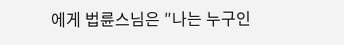에게 법륜스님은 ″나는 누구인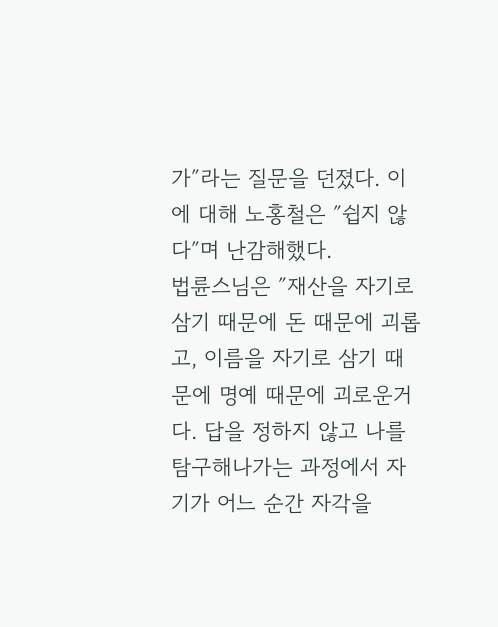가″라는 질문을 던졌다. 이에 대해 노홍철은 ″쉽지 않다″며 난감해했다.
법륜스님은 ″재산을 자기로 삼기 때문에 돈 때문에 괴롭고, 이름을 자기로 삼기 때문에 명예 때문에 괴로운거다. 답을 정하지 않고 나를 탐구해나가는 과정에서 자기가 어느 순간 자각을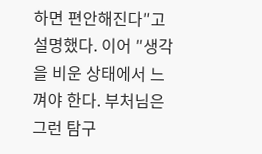하면 편안해진다″고 설명했다. 이어 ″생각을 비운 상태에서 느껴야 한다. 부처님은 그런 탐구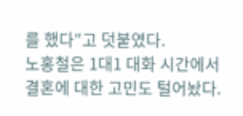를 했다″고 덧붙였다.
노홍철은 1대1 대화 시간에서 결혼에 대한 고민도 털어놨다.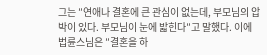그는 ″연애나 결혼에 큰 관심이 없는데, 부모님의 압박이 있다. 부모님이 눈에 밟힌다″고 말했다. 이에 법륜스님은 ″결혼을 하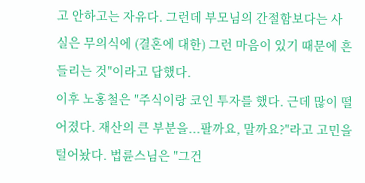고 안하고는 자유다. 그런데 부모님의 간절함보다는 사실은 무의식에 (결혼에 대한) 그런 마음이 있기 때문에 흔들리는 것″이라고 답했다.
이후 노홍철은 ″주식이랑 코인 투자를 했다. 근데 많이 떨어졌다. 재산의 큰 부분을...팔까요, 말까요?″라고 고민을 털어놨다. 법륜스님은 ″그건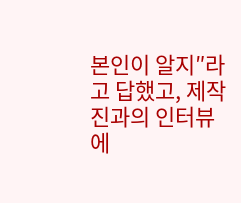본인이 알지″라고 답했고, 제작진과의 인터뷰에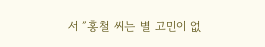서 ″홍철 씨는 별 고민이 없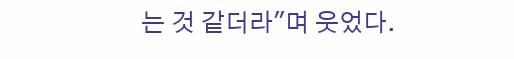는 것 같더라″며 웃었다.